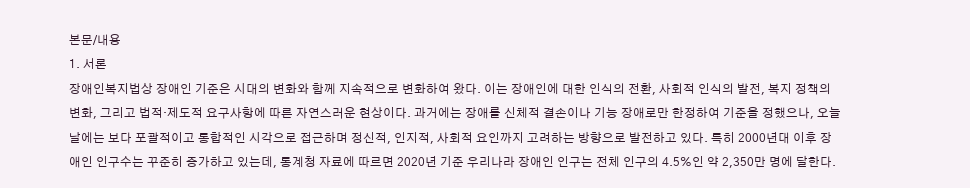본문/내용
1. 서론
장애인복지법상 장애인 기준은 시대의 변화와 함께 지속적으로 변화하여 왔다. 이는 장애인에 대한 인식의 전환, 사회적 인식의 발전, 복지 정책의 변화, 그리고 법적·제도적 요구사항에 따른 자연스러운 현상이다. 과거에는 장애를 신체적 결손이나 기능 장애로만 한정하여 기준을 정했으나, 오늘날에는 보다 포괄적이고 통합적인 시각으로 접근하며 정신적, 인지적, 사회적 요인까지 고려하는 방향으로 발전하고 있다. 특히 2000년대 이후 장애인 인구수는 꾸준히 증가하고 있는데, 통계청 자료에 따르면 2020년 기준 우리나라 장애인 인구는 전체 인구의 4.5%인 약 2,350만 명에 달한다.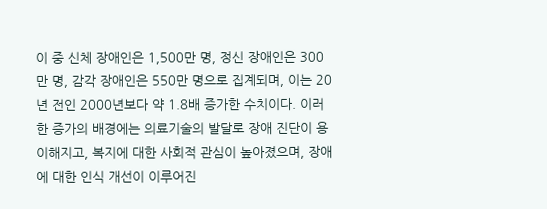이 중 신체 장애인은 1,500만 명, 정신 장애인은 300만 명, 감각 장애인은 550만 명으로 집계되며, 이는 20년 전인 2000년보다 약 1.8배 증가한 수치이다. 이러한 증가의 배경에는 의료기술의 발달로 장애 진단이 용이해지고, 복지에 대한 사회적 관심이 높아졌으며, 장애에 대한 인식 개선이 이루어진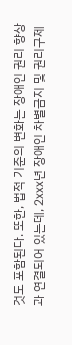것도 포함된다. 또한, 법적 기준의 변화는 장애인 권리 향상과 연결되어 있는데, 2xxx년 장애인 차별금지 및 권리구제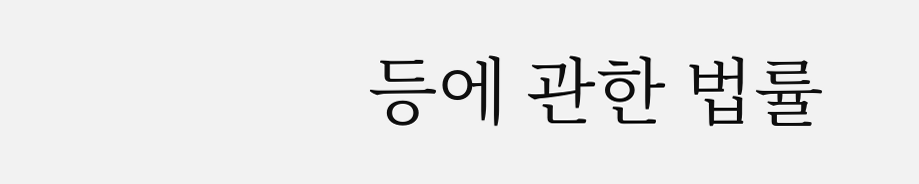등에 관한 법률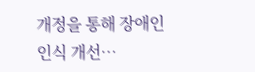개정을 통해 장애인 인식 개선…